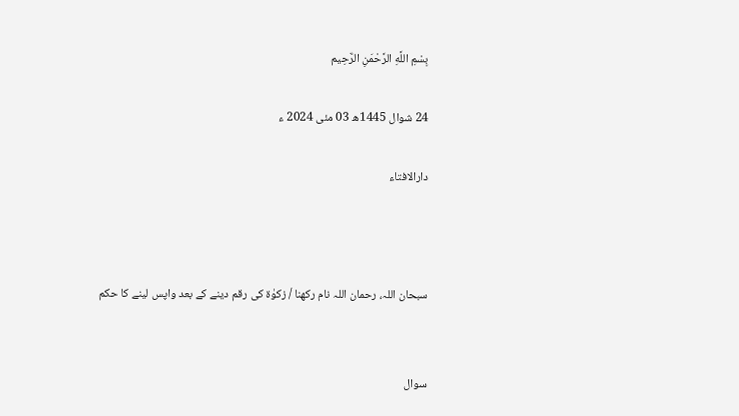بِسْمِ اللَّهِ الرَّحْمَنِ الرَّحِيم

24 شوال 1445ھ 03 مئی 2024 ء

دارالافتاء



سبحان اللہ، رحمان اللہ نام رکھنا / زکوٰۃ کی رقم دینے کے بعد واپس لینے کا حکم


سوال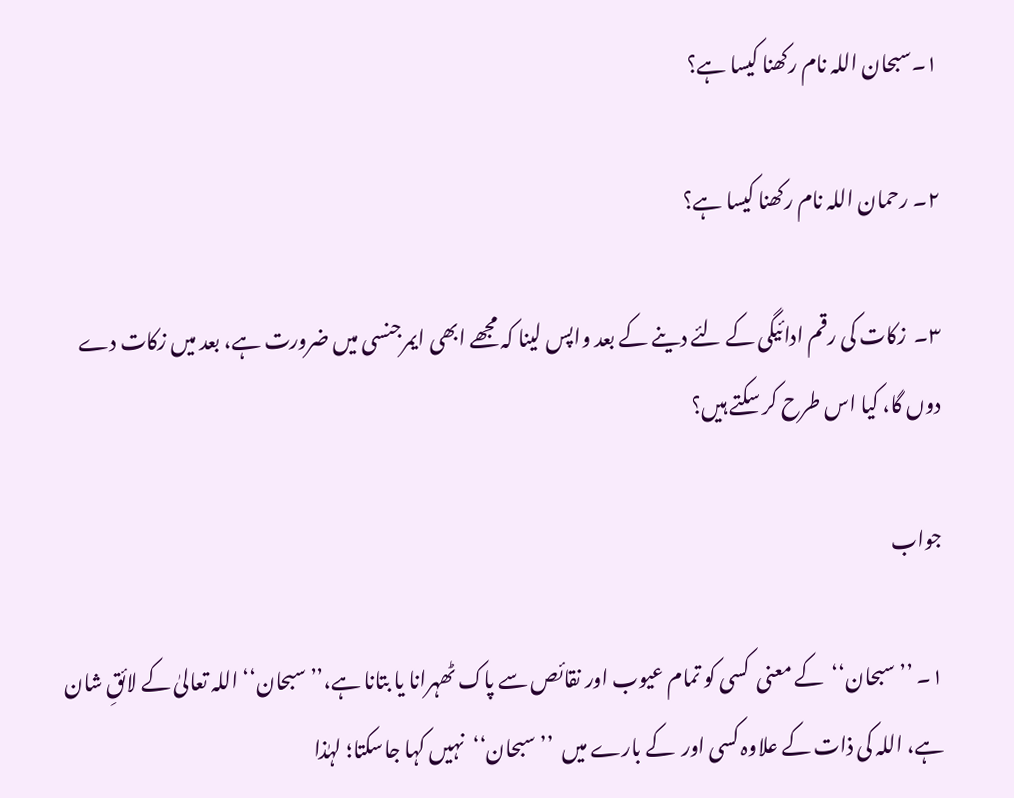۱۔سبحان اللہ نام رکھنا کیسا ہے؟

۲۔ رحمان اللہ نام رکھنا کیسا ہے؟

۳۔  زکات کی رقم ادائیگی کے لئے دینے کے بعد واپس لینا کہ مجھے ابھی ایمرجنسی میں ضرورت ہے، بعد میں زکات دے دوں گا، کیا اس طرح کر سکتے ہیں؟

جواب

۱۔ ’’سبحان‘‘  کے معنی  کسی کو تمام عیوب اور نقائص سے پاک ٹھہرانا یا بتانا ہے،’’سبحان‘‘ اللہ تعالیٰ کے لائقِ شان ہے، اللہ کی ذات کے علاوہ کسی اور  کے بارے میں  ’’سبحان‘‘  نہیں کہا جاسکتا؛ لہٰذا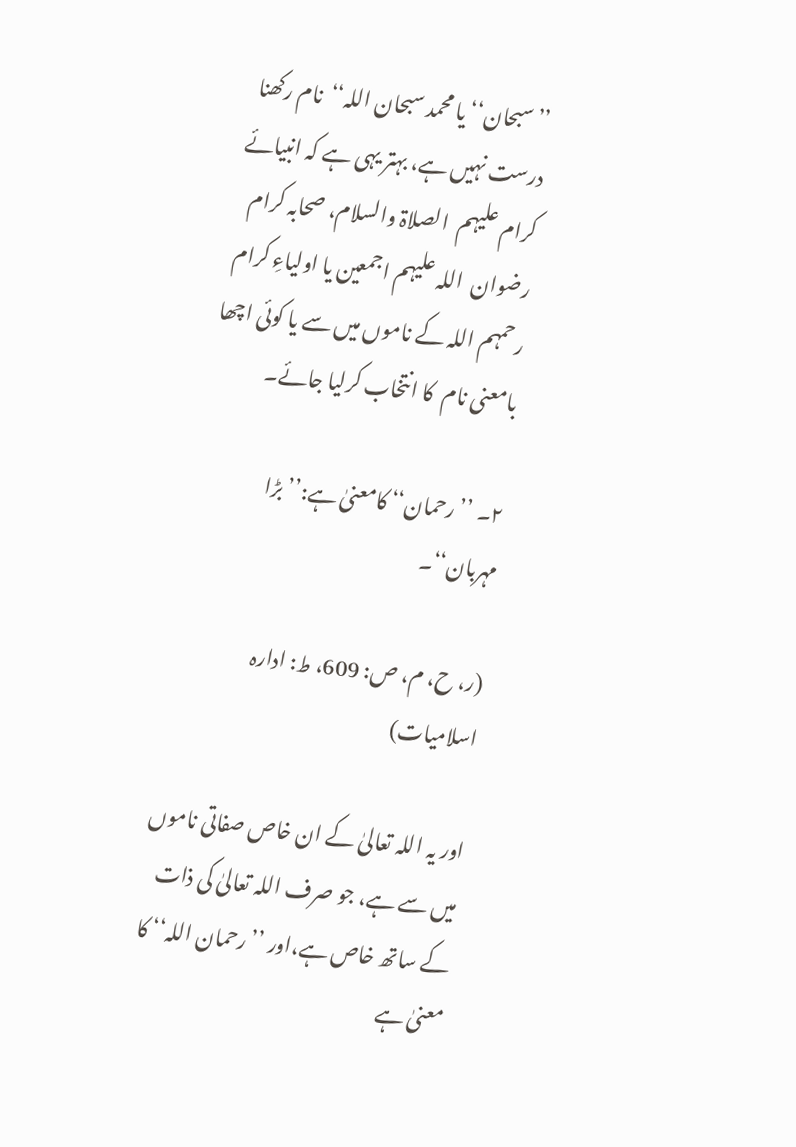’’سبحان‘‘ یا محمد سبحان اللہ‘‘  نام رکھنا درست نہیں ہے، بہتر یہی ہے کہ انبیائے کرام علیہم  الصلاۃ والسلام، صحابہ کرام رضوان  اللہ علیہم اجمعین یا اولیاءِ کرام رحمہم اللہ کے ناموں میں سے یا کوئی اچھا بامعنی نام  کا انتخاب کرلیا جائے۔

۲۔ ’’رحمان‘‘ کامعنیٰ ہے:’’بڑا مہربان‘‘۔

(ر، ح، م، ص: 609، ط: ادارہ اسلامیات)

اور یہ اللہ تعالیٰ کے ان خاص صفاتی ناموں میں سے ہے، جو صرف اللہ تعالیٰ کی ذات کے ساتھ خاص ہے،اور ’’رحمان اللہ‘‘ کا معنیٰ ہے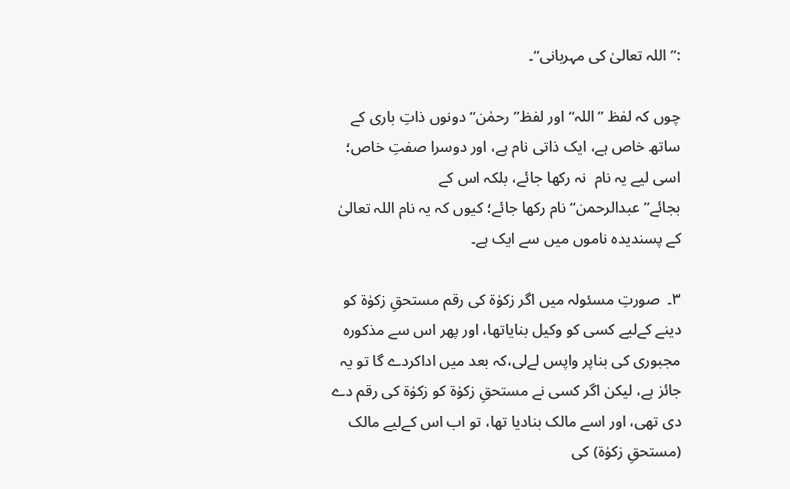:’’ اللہ تعالیٰ کی مہربانی‘‘۔

چوں کہ لفظ ’’اللہ‘‘ اور لفظ’’رحمٰن‘‘دونوں ذاتِ باری کے ساتھ خاص ہے، ایک ذاتی نام ہے، اور دوسرا صفتِ خاص؛ اسی لیے یہ نام  نہ رکھا جائے، بلکہ اس کے بجائے’’عبدالرحمن‘‘ نام رکھا جائے؛ کیوں کہ یہ نام اللہ تعالیٰ کے پسندیدہ ناموں میں سے ایک ہے۔

۳۔  صورتِ مسئولہ میں اگر زکوٰۃ کی رقم مستحقِ زکوٰۃ کو دینے کےلیے کسی کو وکیل بنایاتھا، اور پھر اس سے مذکورہ مجبوری کی بناپر واپس لےلی،کہ بعد میں اداکردے گا تو یہ جائز ہے، لیکن اگر کسی نے مستحقِ زکوٰۃ کو زکوٰۃ کی رقم دے دی تھی، اور اسے مالک بنادیا تھا، تو اب اس کےلیے مالک (مستحقِ زکوٰۃ) کی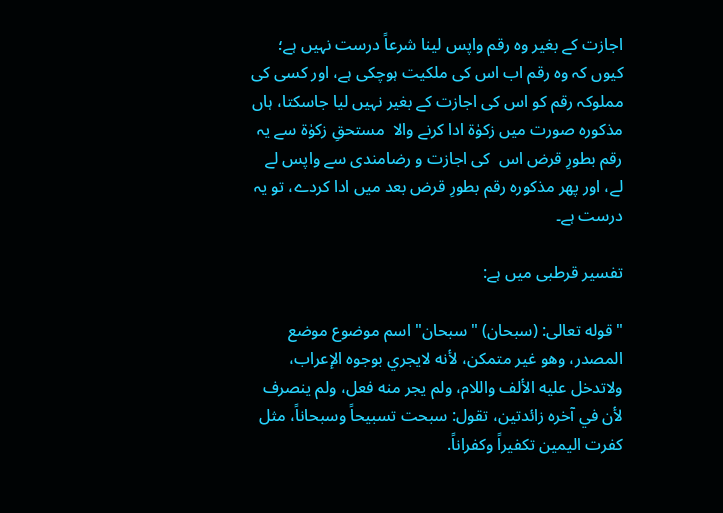اجازت کے بغیر وہ رقم واپس لینا شرعاً درست نہیں ہے؛ کیوں کہ وہ رقم اب اس کی ملکیت ہوچکی ہے، اور کسی کی مملوکہ رقم کو اس کی اجازت کے بغیر نہیں لیا جاسکتا، ہاں مذکورہ صورت میں زکوٰۃ ادا کرنے والا  مستحقِ زکوٰۃ سے یہ رقم بطورِ قرض اس  کی اجازت و رضامندی سے واپس لے  لے، اور پھر مذکورہ رقم بطورِ قرض بعد میں ادا کردے، تو یہ درست ہے۔

تفسير قرطبی میں ہے:

"قوله تعالى: (سبحان) " سبحان" اسم موضوع موضع المصدر، وهو غير متمكن، لأنه لايجري بوجوه الإعراب، ولاتدخل عليه الألف واللام، ولم يجر منه فعل، ولم ينصرف لأن في آخره زائدتين، تقول: سبحت تسبيحاً وسبحاناً، مثل كفرت اليمين تكفيراً وكفراناً.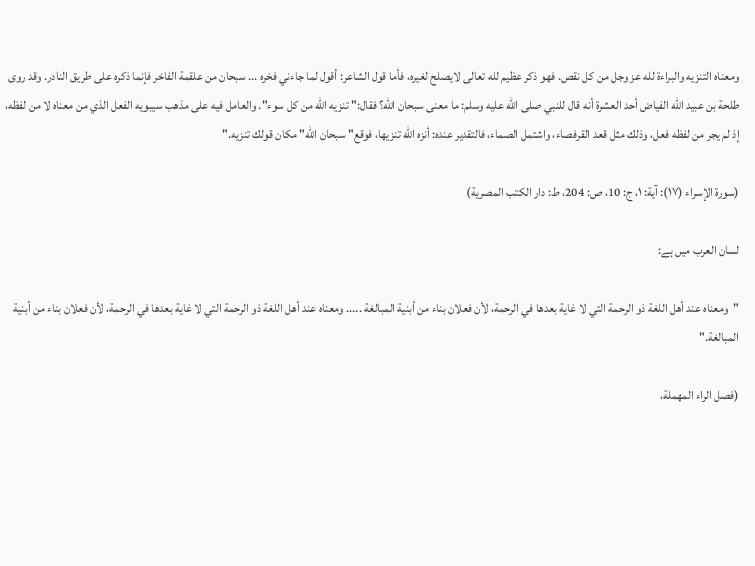ومعناه التنزيه والبراءة لله عز وجل من كل نقص. فهو ذكر عظيم لله تعالى لايصلح لغيره، فأما قول الشاعر: أقول لما جاءني فخره ... سبحان من علقمة الفاخر فإنما ذكره على طريق النادر. وقد روى طلحة بن عبيد الله الفياض أحد العشرة أنه قال للنبي صلى الله عليه وسلم: ما معنى سبحان الله؟ فقال:" تنزيه الله من كل سوء". والعامل فيه على مذهب سيبويه الفعل الذي من معناه لا من لفظه، إذ لم يجر من لفظه فعل، وذلك مثل قعد القرفصاء، واشتمل الصماء، فالتقدير عنده: أنزه الله تنزيها، فوقع" سبحان الله" مكان قولك تنزيه."

(سورة الإسراء (١٧): آية: ١، ج: 10، ص: 204، ط: دار الكتب المصرية)

لسان العرب میں ہے:

"ومعناه عند أهل اللغة ذو الرحمة التي لا غاية بعدها في الرحمة، لأن فعلان بناء من أبنية المبالغة ..... ومعناه عند أهل اللغة ذو الرحمة التي لا غاية بعدها في الرحمة، لأن فعلان بناء من أبنية المبالغة."

(فصل الراء المهملة،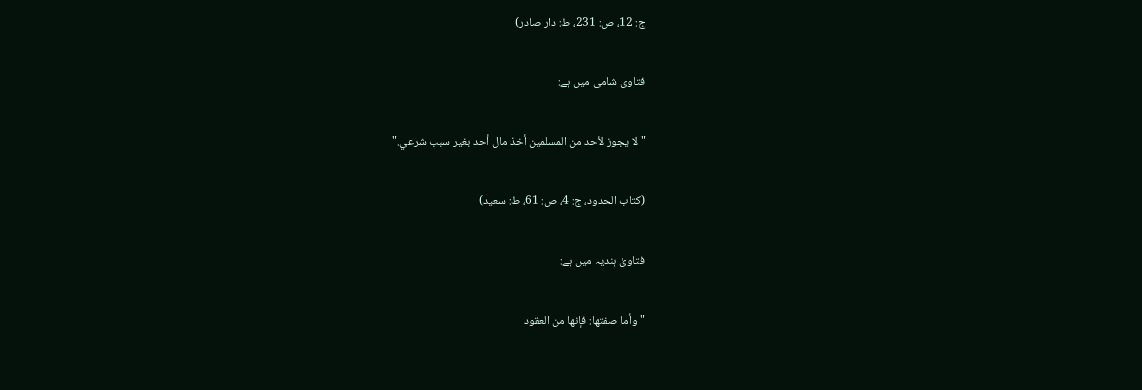ج: 12، ص: 231، ط: دار صادر)

فتاوی شامی میں ہے:

"لا ‌يجوز ‌لأحد من المسلمين أخذ مال أحد بغير سبب شرعي."

(كتاب الحدود، ج: 4، ص: 61، ط: سعيد)

فتاویٰ ہندیہ میں ہے:

"وأما صفتها: فإنها من العقود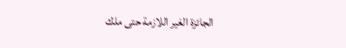الجائزة الغير اللازمة حتى ملك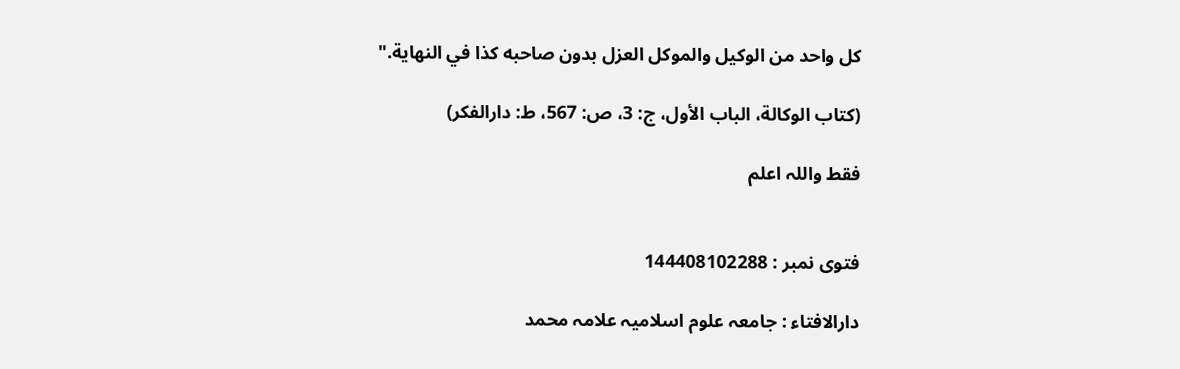كل واحد من الوكيل والموكل العزل بدون صاحبه كذا في النهاية."

(كتاب الوكالة، الباب الأول، ج: 3، ص: 567، ط: دارالفکر)

فقط واللہ اعلم


فتوی نمبر : 144408102288

دارالافتاء : جامعہ علوم اسلامیہ علامہ محمد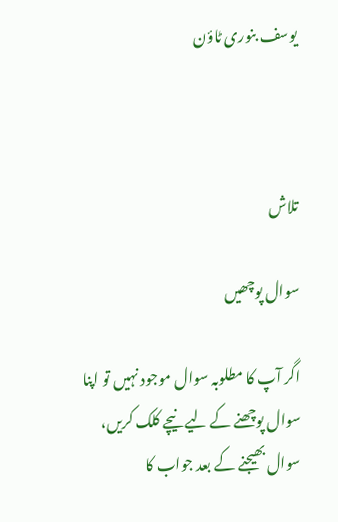یوسف بنوری ٹاؤن



تلاش

سوال پوچھیں

اگر آپ کا مطلوبہ سوال موجود نہیں تو اپنا سوال پوچھنے کے لیے نیچے کلک کریں، سوال بھیجنے کے بعد جواب کا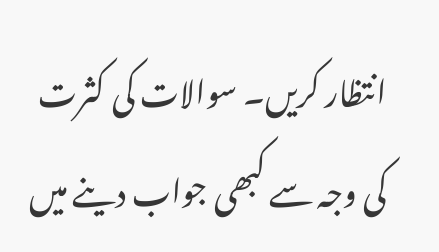انتظار کریں۔ سوالات کی کثرت کی وجہ سے کبھی جواب دینے میں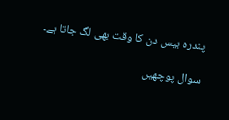پندرہ بیس دن کا وقت بھی لگ جاتا ہے۔

سوال پوچھیں